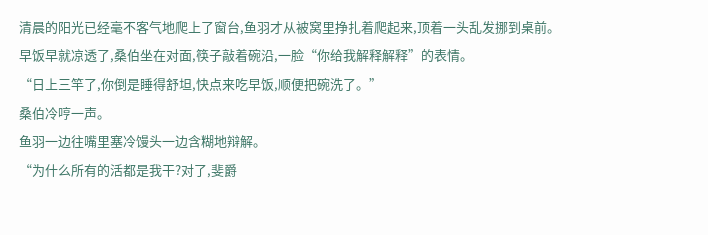清晨的阳光已经毫不客气地爬上了窗台,鱼羽才从被窝里挣扎着爬起来,顶着一头乱发挪到桌前。
早饭早就凉透了,桑伯坐在对面,筷子敲着碗沿,一脸“你给我解释解释”的表情。
“日上三竿了,你倒是睡得舒坦,快点来吃早饭,顺便把碗洗了。”
桑伯冷哼一声。
鱼羽一边往嘴里塞冷馒头一边含糊地辩解。
“为什么所有的活都是我干?对了,斐爵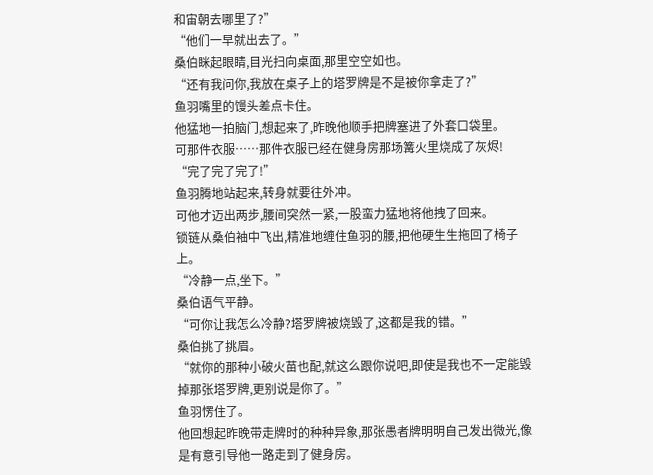和宙朝去哪里了?”
“他们一早就出去了。”
桑伯眯起眼睛,目光扫向桌面,那里空空如也。
“还有我问你,我放在桌子上的塔罗牌是不是被你拿走了?”
鱼羽嘴里的馒头差点卡住。
他猛地一拍脑门,想起来了,昨晚他顺手把牌塞进了外套口袋里。
可那件衣服……那件衣服已经在健身房那场篝火里烧成了灰烬!
“完了完了完了!”
鱼羽腾地站起来,转身就要往外冲。
可他才迈出两步,腰间突然一紧,一股蛮力猛地将他拽了回来。
锁链从桑伯袖中飞出,精准地缠住鱼羽的腰,把他硬生生拖回了椅子上。
“冷静一点,坐下。”
桑伯语气平静。
“可你让我怎么冷静?塔罗牌被烧毁了,这都是我的错。”
桑伯挑了挑眉。
“就你的那种小破火苗也配,就这么跟你说吧,即使是我也不一定能毁掉那张塔罗牌,更别说是你了。”
鱼羽愣住了。
他回想起昨晚带走牌时的种种异象,那张愚者牌明明自己发出微光,像是有意引导他一路走到了健身房。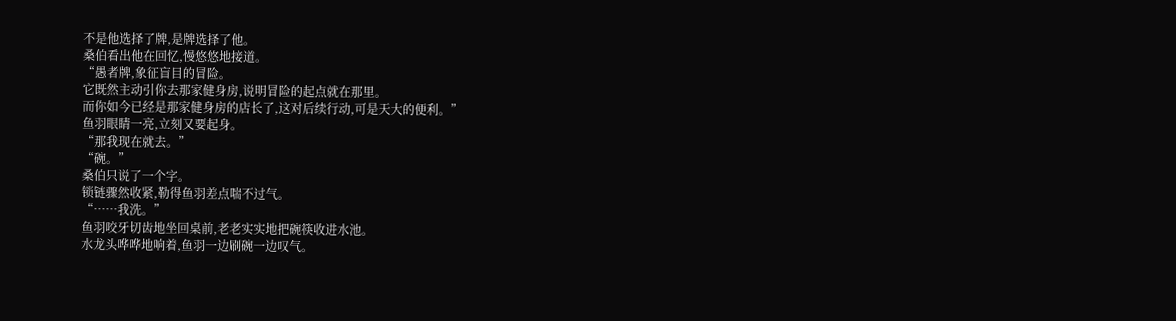不是他选择了牌,是牌选择了他。
桑伯看出他在回忆,慢悠悠地接道。
“愚者牌,象征盲目的冒险。
它既然主动引你去那家健身房,说明冒险的起点就在那里。
而你如今已经是那家健身房的店长了,这对后续行动,可是天大的便利。”
鱼羽眼睛一亮,立刻又要起身。
“那我现在就去。”
“碗。”
桑伯只说了一个字。
锁链骤然收紧,勒得鱼羽差点喘不过气。
“……我洗。”
鱼羽咬牙切齿地坐回桌前,老老实实地把碗筷收进水池。
水龙头哗哗地响着,鱼羽一边刷碗一边叹气。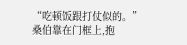“吃顿饭跟打仗似的。”
桑伯靠在门框上,抱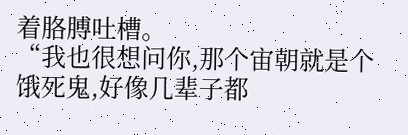着胳膊吐槽。
“我也很想问你,那个宙朝就是个饿死鬼,好像几辈子都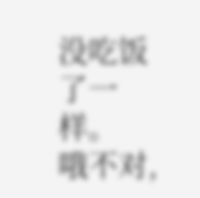没吃饭了一样。
哦不对,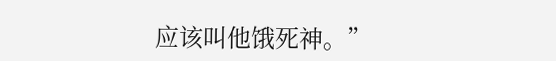应该叫他饿死神。”